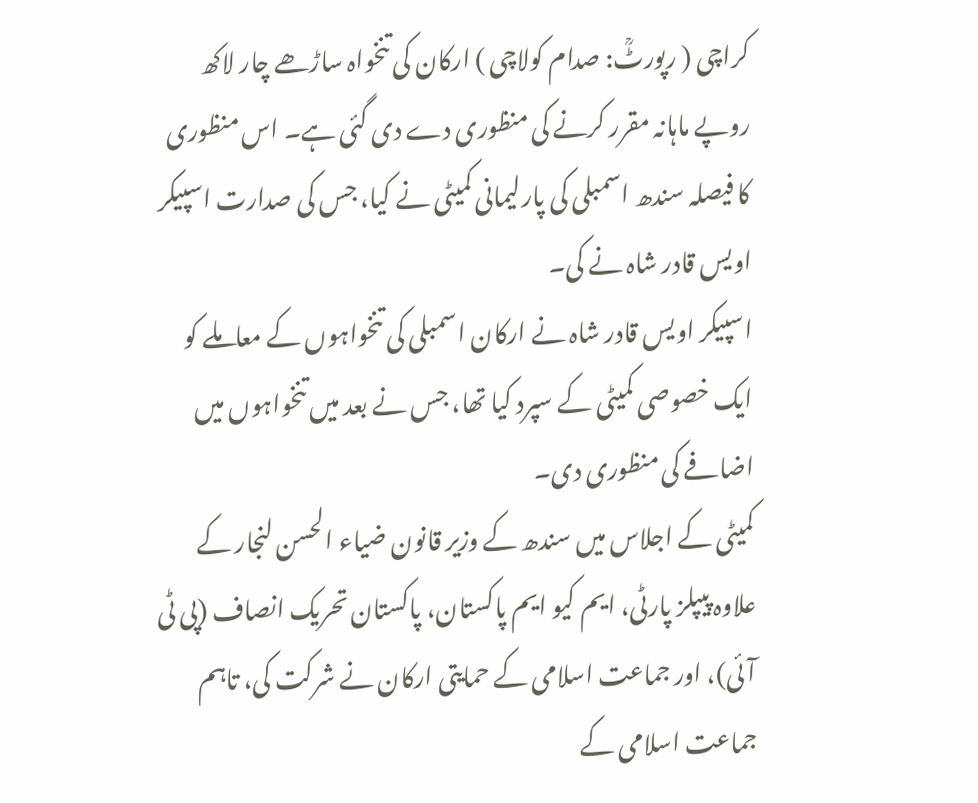کراچی ( رپورٹؒ: صدام کولاچی ) ارکان کی تنخواہ ساڑھے چار لاکھ روپے ماہانہ مقرر کرنے کی منظوری دے دی گئی ہے۔ اس منظوری کا فیصلہ سندھ اسمبلی کی پارلیمانی کمیٹی نے کیا، جس کی صدارت اسپیکر اویس قادر شاہ نے کی۔
اسپیکر اویس قادر شاہ نے ارکان اسمبلی کی تنخواہوں کے معاملے کو ایک خصوصی کمیٹی کے سپرد کیا تھا، جس نے بعد میں تنخواہوں میں اضافے کی منظوری دی۔
کمیٹی کے اجلاس میں سندھ کے وزیر قانون ضیاء الحسن لنجار کے علاوہ پیپلز پارٹی، ایم کیو ایم پاکستان، پاکستان تحریک انصاف (پی ٹی آئی)، اور جماعت اسلامی کے حمایتی ارکان نے شرکت کی، تاہم جماعت اسلامی کے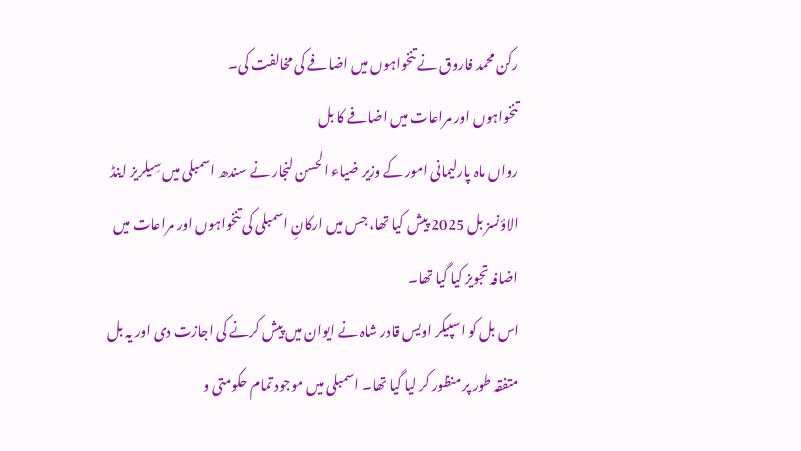رکن محمد فاروق نے تنخواہوں میں اضافے کی مخالفت کی۔
تنخواہوں اور مراعات میں اضافے کا بل
رواں ماہ پارلیمانی امور کے وزیر ضیاء الحسن لنجار نے سندھ اسمبلی میں سِیلریز اینڈ الاؤنسز بل 2025 پیش کیا تھا، جس میں ارکانِ اسمبلی کی تنخواہوں اور مراعات میں اضافہ تجویز کیا گیا تھا۔
اس بل کو اسپیکر اویس قادر شاہ نے ایوان میں پیش کرنے کی اجازت دی اور یہ بل متفقہ طور پر منظور کر لیا گیا تھا۔ اسمبلی میں موجود تمام حکومتی و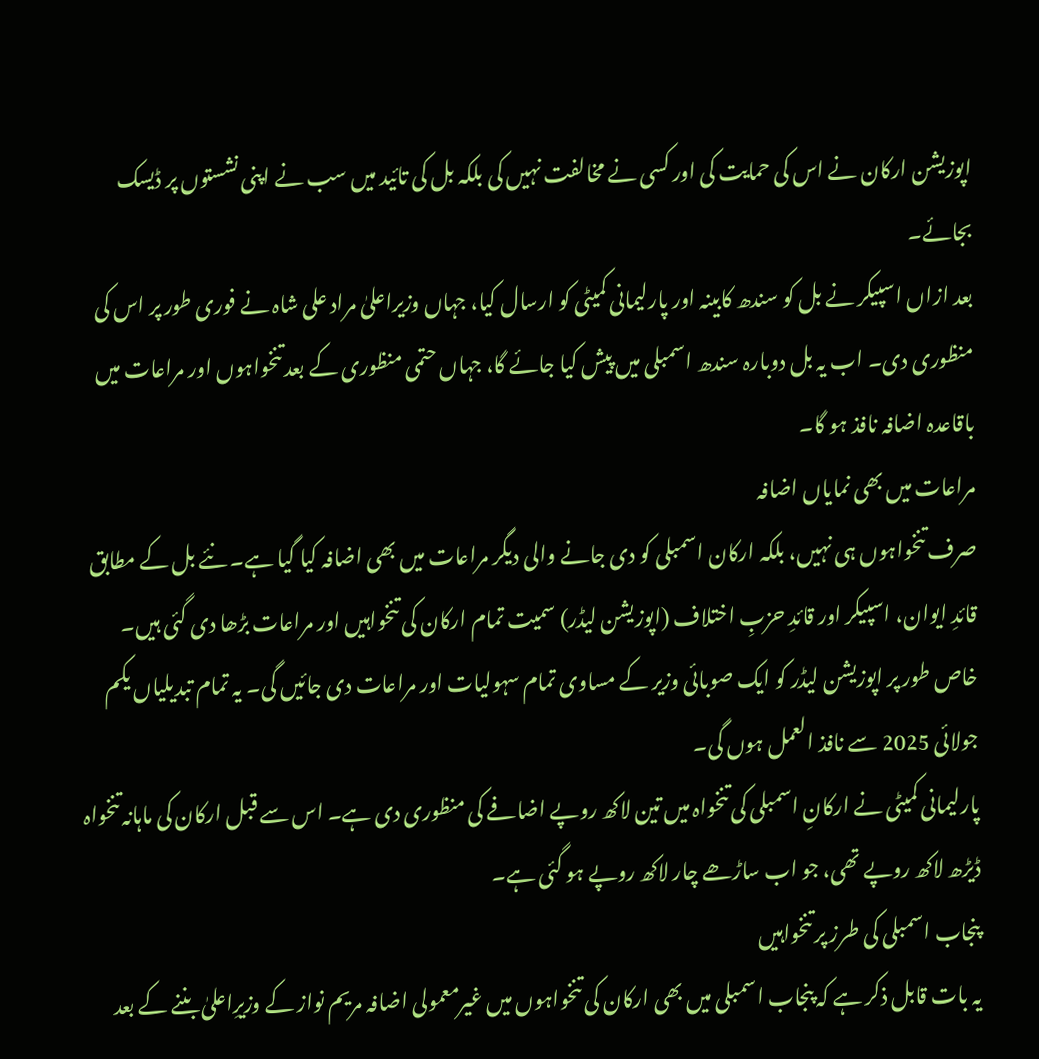اپوزیشن ارکان نے اس کی حمایت کی اور کسی نے مخالفت نہیں کی بلکہ بل کی تائید میں سب نے اپنی نشستوں پر ڈیسک بجائے۔
بعد ازاں اسپیکر نے بل کو سندھ کابینہ اور پارلیمانی کمیٹی کو ارسال کیا، جہاں وزیراعلیٰ مراد علی شاہ نے فوری طور پر اس کی منظوری دی۔ اب یہ بل دوبارہ سندھ اسمبلی میں پیش کیا جائے گا، جہاں حتمی منظوری کے بعد تنخواہوں اور مراعات میں باقاعدہ اضافہ نافذ ہو گا۔
مراعات میں بھی نمایاں اضافہ
صرف تنخواہوں ہی نہیں، بلکہ ارکان اسمبلی کو دی جانے والی دیگر مراعات میں بھی اضافہ کیا گیا ہے۔ نئے بل کے مطابق قائدِ ایوان، اسپیکر اور قائدِ حزبِ اختلاف (اپوزیشن لیڈر) سمیت تمام ارکان کی تنخواہیں اور مراعات بڑھا دی گئی ہیں۔
خاص طور پر اپوزیشن لیڈر کو ایک صوبائی وزیر کے مساوی تمام سہولیات اور مراعات دی جائیں گی۔ یہ تمام تبدیلیاں یکم جولائی 2025 سے نافذ العمل ہوں گی۔
پارلیمانی کمیٹی نے ارکانِ اسمبلی کی تنخواہ میں تین لاکھ روپے اضافے کی منظوری دی ہے۔ اس سے قبل ارکان کی ماہانہ تنخواہ ڈیڑھ لاکھ روپے تھی، جو اب ساڑھے چار لاکھ روپے ہو گئی ہے۔
پنجاب اسمبلی کی طرز پر تنخواہیں
یہ بات قابل ذکر ہے کہ پنجاب اسمبلی میں بھی ارکان کی تنخواہوں میں غیرمعمولی اضافہ مریم نواز کے وزیرِاعلیٰ بننے کے بعد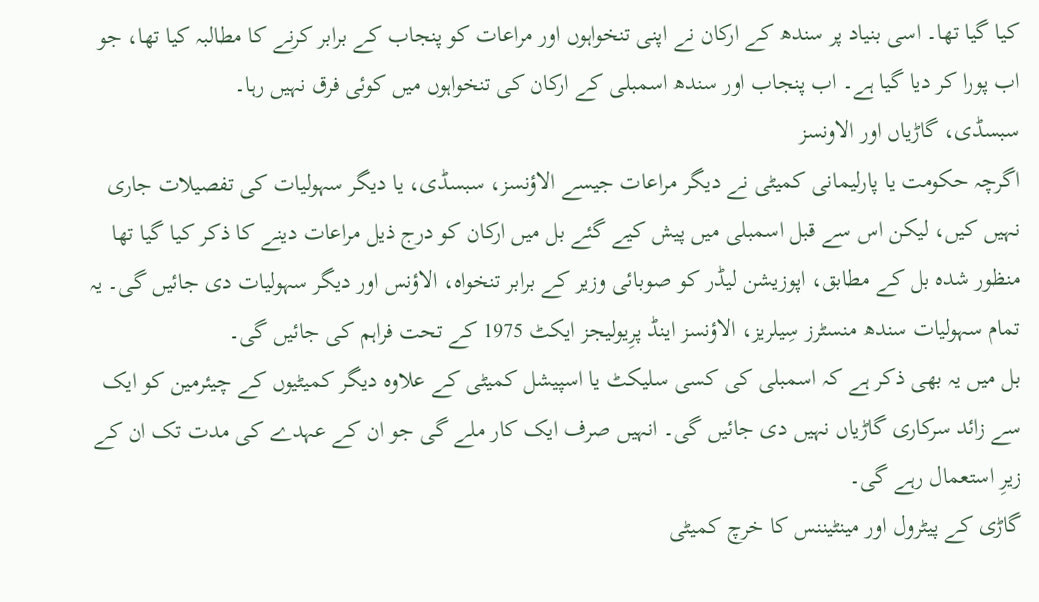کیا گیا تھا۔ اسی بنیاد پر سندھ کے ارکان نے اپنی تنخواہوں اور مراعات کو پنجاب کے برابر کرنے کا مطالبہ کیا تھا، جو اب پورا کر دیا گیا ہے۔ اب پنجاب اور سندھ اسمبلی کے ارکان کی تنخواہوں میں کوئی فرق نہیں رہا۔
سبسڈی، گاڑیاں اور الاونسز
اگرچہ حکومت یا پارلیمانی کمیٹی نے دیگر مراعات جیسے الاؤنسز، سبسڈی، یا دیگر سہولیات کی تفصیلات جاری نہیں کیں، لیکن اس سے قبل اسمبلی میں پیش کیے گئے بل میں ارکان کو درج ذیل مراعات دینے کا ذکر کیا گیا تھا
منظور شدہ بل کے مطابق، اپوزیشن لیڈر کو صوبائی وزیر کے برابر تنخواہ، الاؤنس اور دیگر سہولیات دی جائیں گی۔ یہ تمام سہولیات سندھ منسٹرز سِیلریز، الاؤنسز اینڈ پرِیولیجز ایکٹ 1975 کے تحت فراہم کی جائیں گی۔
بل میں یہ بھی ذکر ہے کہ اسمبلی کی کسی سلیکٹ یا اسپیشل کمیٹی کے علاوہ دیگر کمیٹیوں کے چیئرمین کو ایک سے زائد سرکاری گاڑیاں نہیں دی جائیں گی۔ انہیں صرف ایک کار ملے گی جو ان کے عہدے کی مدت تک ان کے زیرِ استعمال رہے گی۔
گاڑی کے پیٹرول اور مینٹیننس کا خرچ کمیٹی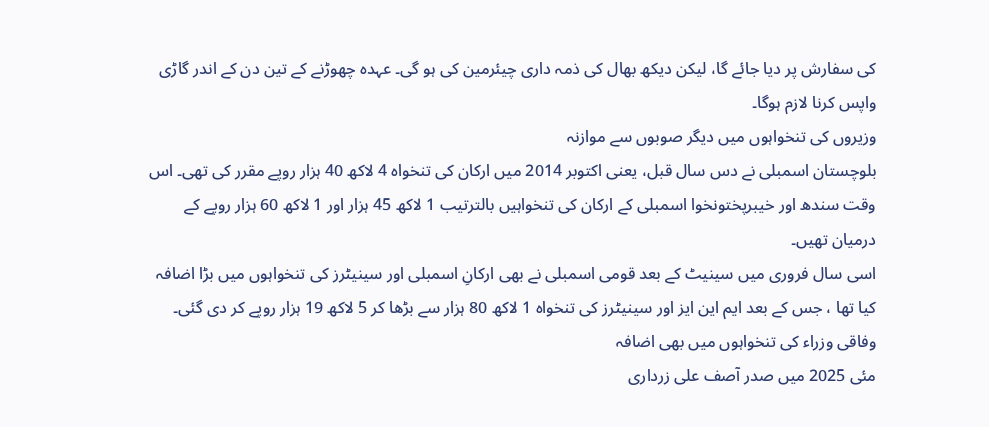کی سفارش پر دیا جائے گا، لیکن دیکھ بھال کی ذمہ داری چیئرمین کی ہو گی۔ عہدہ چھوڑنے کے تین دن کے اندر گاڑی واپس کرنا لازم ہوگا۔
وزیروں کی تنخواہوں میں دیگر صوبوں سے موازنہ
بلوچستان اسمبلی نے دس سال قبل، یعنی اکتوبر 2014 میں ارکان کی تنخواہ 4 لاکھ 40 ہزار روپے مقرر کی تھی۔ اس وقت سندھ اور خیبرپختونخوا اسمبلی کے ارکان کی تنخواہیں بالترتیب 1 لاکھ 45 ہزار اور 1 لاکھ 60 ہزار روپے کے درمیان تھیں۔
اسی سال فروری میں سینیٹ کے بعد قومی اسمبلی نے بھی ارکانِ اسمبلی اور سینیٹرز کی تنخواہوں میں بڑا اضافہ کیا تھا ، جس کے بعد ایم این ایز اور سینیٹرز کی تنخواہ 1 لاکھ 80 ہزار سے بڑھا کر 5 لاکھ 19 ہزار روپے کر دی گئی۔
وفاقی وزراء کی تنخواہوں میں بھی اضافہ
مئی 2025 میں صدر آصف علی زرداری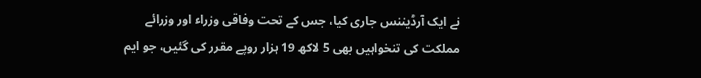نے ایک آرڈیننس جاری کیا، جس کے تحت وفاقی وزراء اور وزرائے مملکت کی تنخواہیں بھی 5 لاکھ 19 ہزار روپے مقرر کی گئیں، جو ایم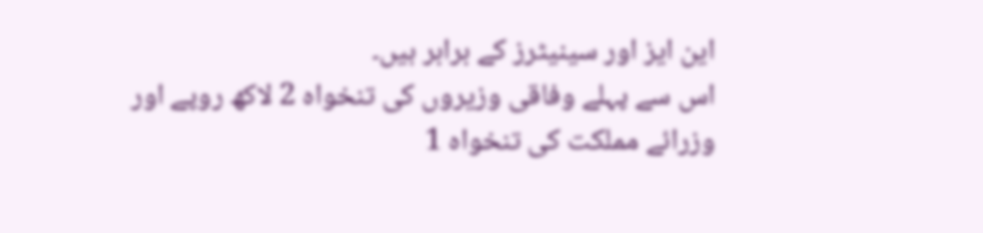این ایز اور سینیٹرز کے برابر ہیں۔
اس سے پہلے وفاقی وزیروں کی تنخواہ 2 لاکھ روپے اور وزرائے مملکت کی تنخواہ 1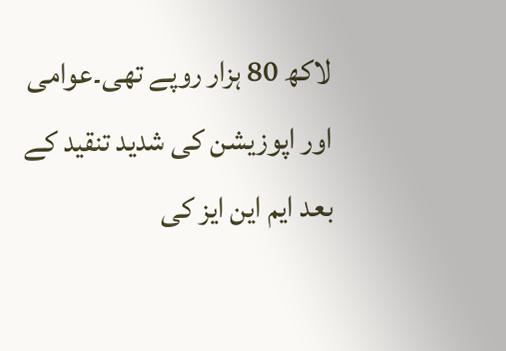لاکھ 80 ہزار روپے تھی۔عوامی اور اپوزیشن کی شدید تنقید کے بعد ایم این ایز کی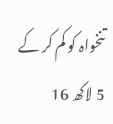تنخواہ کو کم کر کے 5 لاکھ 16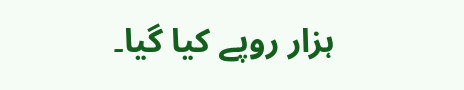ہزار روپے کیا گیا۔